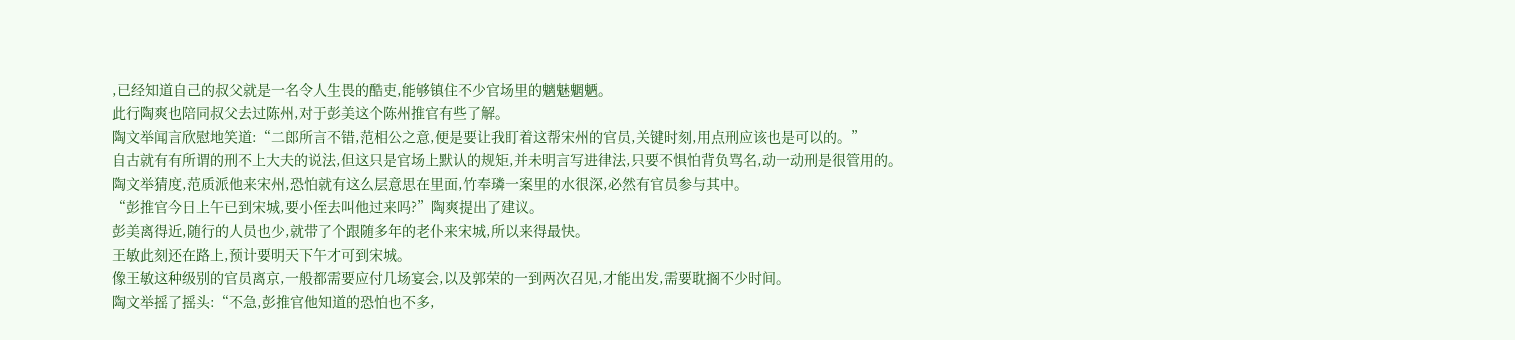,已经知道自己的叔父就是一名令人生畏的酷吏,能够镇住不少官场里的魑魅魍魉。
此行陶爽也陪同叔父去过陈州,对于彭美这个陈州推官有些了解。
陶文举闻言欣慰地笑道:“二郎所言不错,范相公之意,便是要让我盯着这帮宋州的官员,关键时刻,用点刑应该也是可以的。”
自古就有有所谓的刑不上大夫的说法,但这只是官场上默认的规矩,并未明言写进律法,只要不惧怕背负骂名,动一动刑是很管用的。
陶文举猜度,范质派他来宋州,恐怕就有这么层意思在里面,竹奉璘一案里的水很深,必然有官员参与其中。
“彭推官今日上午已到宋城,要小侄去叫他过来吗?”陶爽提出了建议。
彭美离得近,随行的人员也少,就带了个跟随多年的老仆来宋城,所以来得最快。
王敏此刻还在路上,预计要明天下午才可到宋城。
像王敏这种级别的官员离京,一般都需要应付几场宴会,以及郭荣的一到两次召见,才能出发,需要耽搁不少时间。
陶文举摇了摇头:“不急,彭推官他知道的恐怕也不多,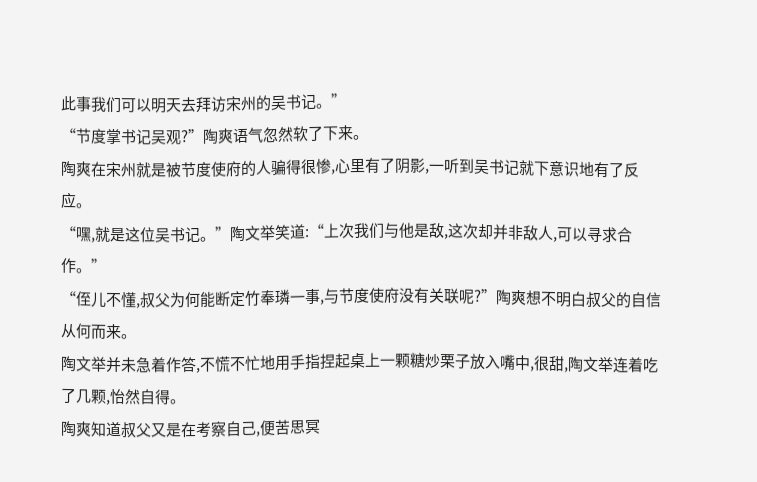此事我们可以明天去拜访宋州的吴书记。”
“节度掌书记吴观?”陶爽语气忽然软了下来。
陶爽在宋州就是被节度使府的人骗得很惨,心里有了阴影,一听到吴书记就下意识地有了反应。
“嘿,就是这位吴书记。”陶文举笑道:“上次我们与他是敌,这次却并非敌人,可以寻求合作。”
“侄儿不懂,叔父为何能断定竹奉璘一事,与节度使府没有关联呢?”陶爽想不明白叔父的自信从何而来。
陶文举并未急着作答,不慌不忙地用手指捏起桌上一颗糖炒栗子放入嘴中,很甜,陶文举连着吃了几颗,怡然自得。
陶爽知道叔父又是在考察自己,便苦思冥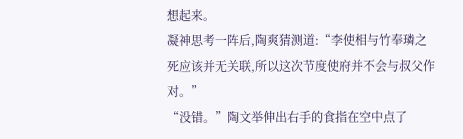想起来。
凝神思考一阵后,陶爽猜测道:“李使相与竹奉璘之死应该并无关联,所以这次节度使府并不会与叔父作对。”
“没错。”陶文举伸出右手的食指在空中点了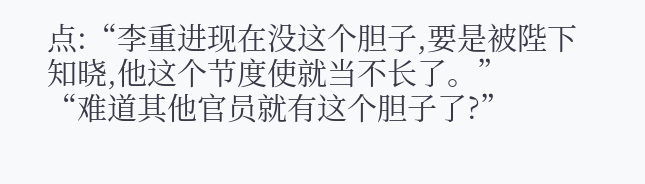点:“李重进现在没这个胆子,要是被陛下知晓,他这个节度使就当不长了。”
“难道其他官员就有这个胆子了?”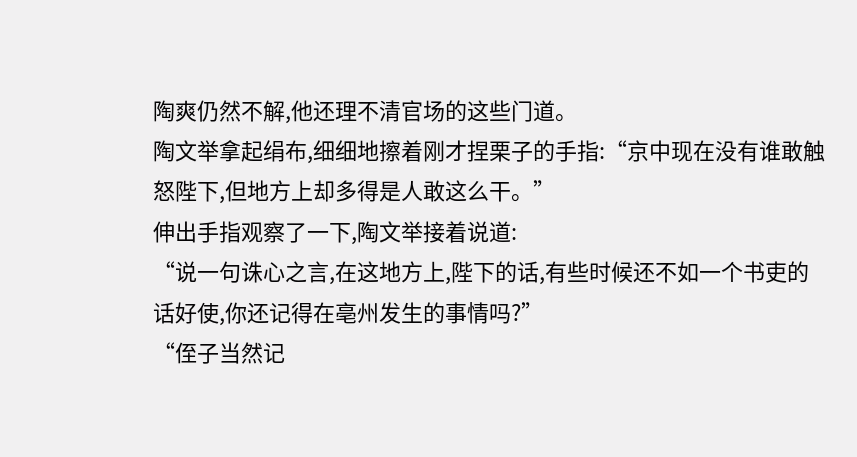陶爽仍然不解,他还理不清官场的这些门道。
陶文举拿起绢布,细细地擦着刚才捏栗子的手指:“京中现在没有谁敢触怒陛下,但地方上却多得是人敢这么干。”
伸出手指观察了一下,陶文举接着说道:
“说一句诛心之言,在这地方上,陛下的话,有些时候还不如一个书吏的话好使,你还记得在亳州发生的事情吗?”
“侄子当然记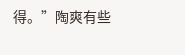得。”陶爽有些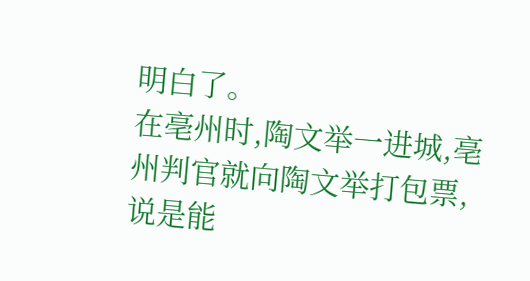明白了。
在亳州时,陶文举一进城,亳州判官就向陶文举打包票,说是能